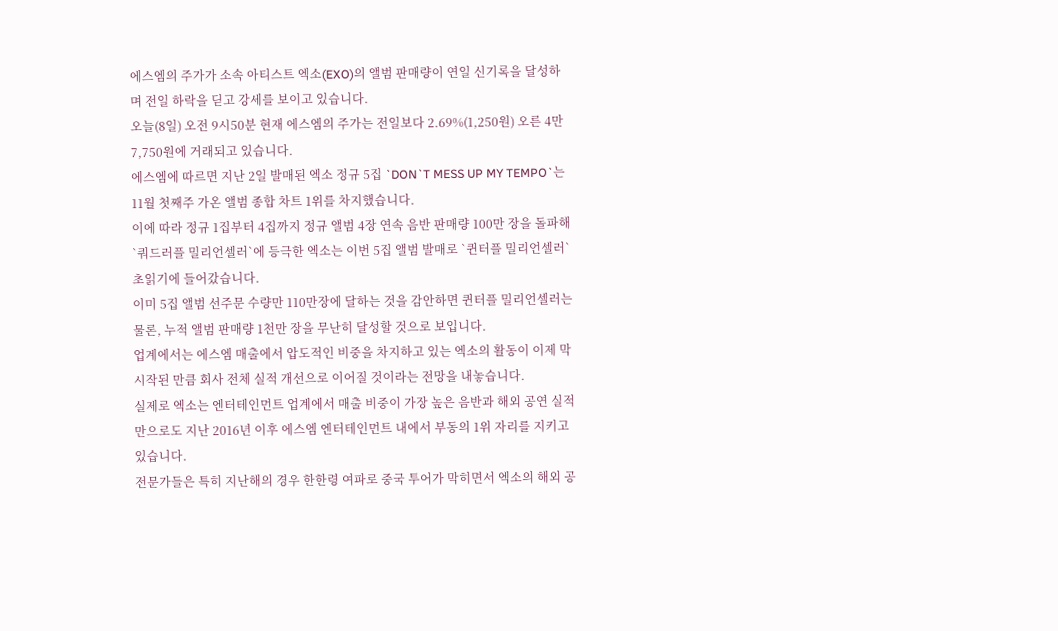에스엠의 주가가 소속 아티스트 엑소(EXO)의 앨범 판매량이 연일 신기록을 달성하며 전일 하락을 딛고 강세를 보이고 있습니다.
오늘(8일) 오전 9시50분 현재 에스엠의 주가는 전일보다 2.69%(1,250원) 오른 4만7,750원에 거래되고 있습니다.
에스엠에 따르면 지난 2일 발매된 엑소 정규 5집 `DON`T MESS UP MY TEMPO`는 11월 첫째주 가온 앨범 종합 차트 1위를 차지했습니다.
이에 따라 정규 1집부터 4집까지 정규 앨범 4장 연속 음반 판매량 100만 장을 돌파해 `쿼드러플 밀리언셀러`에 등극한 엑소는 이번 5집 앨범 발매로 `퀸터플 밀리언셀러` 초읽기에 들어갔습니다.
이미 5집 앨범 선주문 수량만 110만장에 달하는 것을 감안하면 퀸터플 밀리언셀러는 물론, 누적 앨범 판매량 1천만 장을 무난히 달성할 것으로 보입니다.
업계에서는 에스엠 매출에서 압도적인 비중을 차지하고 있는 엑소의 활동이 이제 막 시작된 만큼 회사 전체 실적 개선으로 이어질 것이라는 전망을 내놓습니다.
실제로 엑소는 엔터테인먼트 업계에서 매출 비중이 가장 높은 음반과 해외 공연 실적만으로도 지난 2016년 이후 에스엠 엔터테인먼트 내에서 부동의 1위 자리를 지키고 있습니다.
전문가들은 특히 지난해의 경우 한한령 여파로 중국 투어가 막히면서 엑소의 해외 공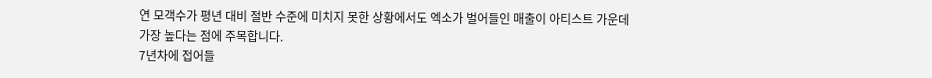연 모객수가 평년 대비 절반 수준에 미치지 못한 상황에서도 엑소가 벌어들인 매출이 아티스트 가운데 가장 높다는 점에 주목합니다.
7년차에 접어들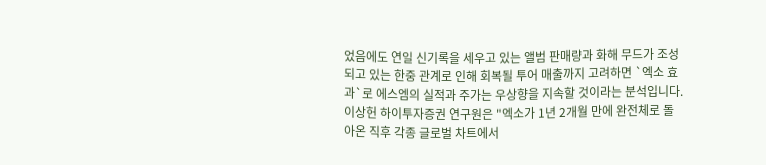었음에도 연일 신기록을 세우고 있는 앨범 판매량과 화해 무드가 조성되고 있는 한중 관계로 인해 회복될 투어 매출까지 고려하면 `엑소 효과`로 에스엠의 실적과 주가는 우상향을 지속할 것이라는 분석입니다.
이상헌 하이투자증권 연구원은 "엑소가 1년 2개월 만에 완전체로 돌아온 직후 각종 글로벌 차트에서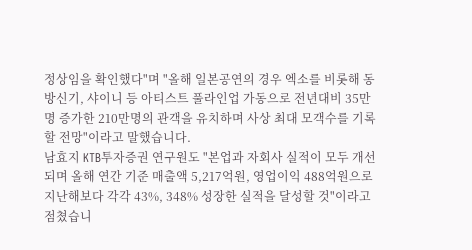정상임을 확인했다"며 "올해 일본공연의 경우 엑소를 비롯해 동방신기, 샤이니 등 아티스트 풀라인업 가동으로 전년대비 35만명 증가한 210만명의 관객을 유치하며 사상 최대 모객수를 기록할 전망"이라고 말했습니다.
남효지 KTB투자증권 연구원도 "본업과 자회사 실적이 모두 개선되며 올해 연간 기준 매출액 5,217억원, 영업이익 488억원으로 지난해보다 각각 43%, 348% 성장한 실적을 달성할 것"이라고 점쳤습니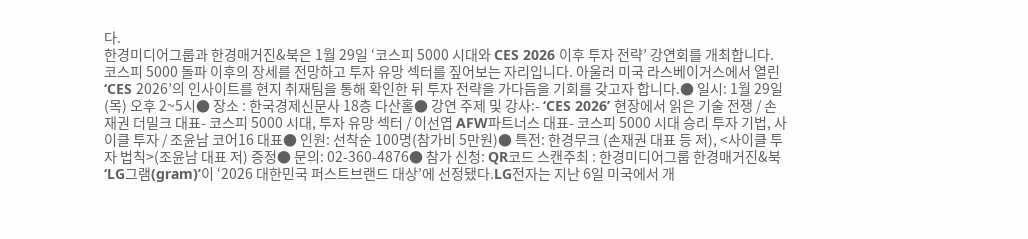다.
한경미디어그룹과 한경매거진&북은 1월 29일 ‘코스피 5000 시대와 CES 2026 이후 투자 전략’ 강연회를 개최합니다. 코스피 5000 돌파 이후의 장세를 전망하고 투자 유망 섹터를 짚어보는 자리입니다. 아울러 미국 라스베이거스에서 열린 ‘CES 2026’의 인사이트를 현지 취재팀을 통해 확인한 뒤 투자 전략을 가다듬을 기회를 갖고자 합니다.● 일시: 1월 29일(목) 오후 2~5시● 장소 : 한국경제신문사 18층 다산홀● 강연 주제 및 강사:- ‘CES 2026’ 현장에서 읽은 기술 전쟁 / 손재권 더밀크 대표- 코스피 5000 시대, 투자 유망 섹터 / 이선엽 AFW파트너스 대표- 코스피 5000 시대 승리 투자 기법, 사이클 투자 / 조윤남 코어16 대표● 인원: 선착순 100명(참가비 5만원)● 특전: 한경무크 (손재권 대표 등 저), <사이클 투자 법칙>(조윤남 대표 저) 증정● 문의: 02-360-4876● 참가 신청: QR코드 스캔주최 : 한경미디어그룹 한경매거진&북
‘LG그램(gram)’이 ‘2026 대한민국 퍼스트브랜드 대상’에 선정됐다.LG전자는 지난 6일 미국에서 개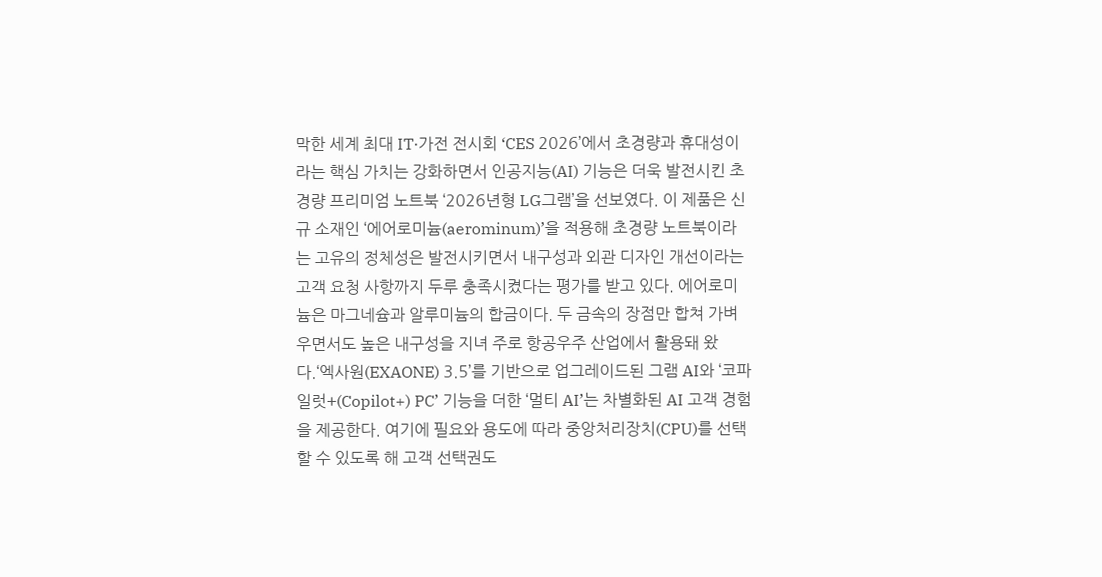막한 세계 최대 IT·가전 전시회 ‘CES 2026’에서 초경량과 휴대성이라는 핵심 가치는 강화하면서 인공지능(AI) 기능은 더욱 발전시킨 초경량 프리미엄 노트북 ‘2026년형 LG그램’을 선보였다. 이 제품은 신규 소재인 ‘에어로미늄(aerominum)’을 적용해 초경량 노트북이라는 고유의 정체성은 발전시키면서 내구성과 외관 디자인 개선이라는 고객 요청 사항까지 두루 충족시켰다는 평가를 받고 있다. 에어로미늄은 마그네슘과 알루미늄의 합금이다. 두 금속의 장점만 합쳐 가벼우면서도 높은 내구성을 지녀 주로 항공우주 산업에서 활용돼 왔다.‘엑사원(EXAONE) 3.5’를 기반으로 업그레이드된 그램 AI와 ‘코파일럿+(Copilot+) PC’ 기능을 더한 ‘멀티 AI’는 차별화된 AI 고객 경험을 제공한다. 여기에 필요와 용도에 따라 중앙처리장치(CPU)를 선택할 수 있도록 해 고객 선택권도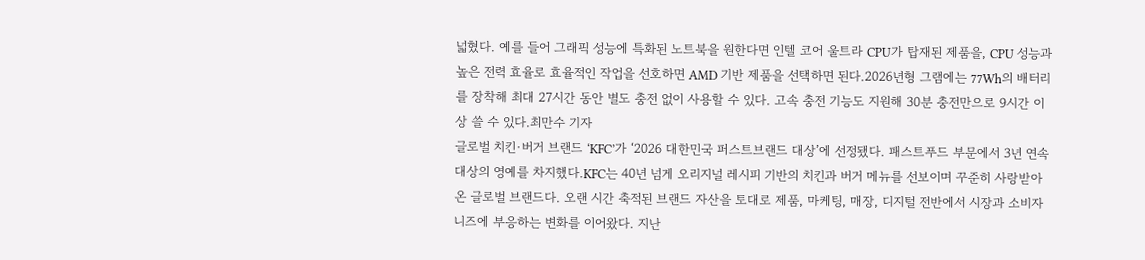넓혔다. 예를 들어 그래픽 성능에 특화된 노트북을 원한다면 인텔 코어 울트라 CPU가 탑재된 제품을, CPU 성능과 높은 전력 효율로 효율적인 작업을 선호하면 AMD 기반 제품을 선택하면 된다.2026년형 그램에는 77Wh의 배터리를 장착해 최대 27시간 동안 별도 충전 없이 사용할 수 있다. 고속 충전 기능도 지원해 30분 충전만으로 9시간 이상 쓸 수 있다.최만수 기자
글로벌 치킨·버거 브랜드 ‘KFC’가 ‘2026 대한민국 퍼스트브랜드 대상’에 선정됐다. 패스트푸드 부문에서 3년 연속 대상의 영예를 차지했다.KFC는 40년 넘게 오리지널 레시피 기반의 치킨과 버거 메뉴를 선보이며 꾸준히 사랑받아 온 글로벌 브랜드다. 오랜 시간 축적된 브랜드 자산을 토대로 제품, 마케팅, 매장, 디지털 전반에서 시장과 소비자 니즈에 부응하는 변화를 이어왔다. 지난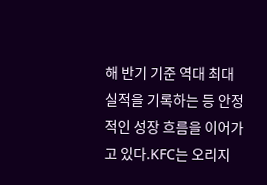해 반기 기준 역대 최대 실적을 기록하는 등 안정적인 성장 흐름을 이어가고 있다.KFC는 오리지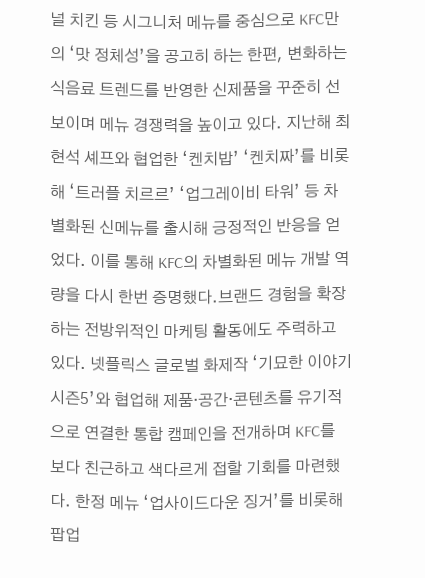널 치킨 등 시그니처 메뉴를 중심으로 KFC만의 ‘맛 정체성’을 공고히 하는 한편, 변화하는 식음료 트렌드를 반영한 신제품을 꾸준히 선보이며 메뉴 경쟁력을 높이고 있다. 지난해 최현석 셰프와 협업한 ‘켄치밥’ ‘켄치짜’를 비롯해 ‘트러플 치르르’ ‘업그레이비 타워’ 등 차별화된 신메뉴를 출시해 긍정적인 반응을 얻었다. 이를 통해 KFC의 차별화된 메뉴 개발 역량을 다시 한번 증명했다.브랜드 경험을 확장하는 전방위적인 마케팅 활동에도 주력하고 있다. 넷플릭스 글로벌 화제작 ‘기묘한 이야기 시즌5’와 협업해 제품·공간·콘텐츠를 유기적으로 연결한 통합 캠페인을 전개하며 KFC를 보다 친근하고 색다르게 접할 기회를 마련했다. 한정 메뉴 ‘업사이드다운 징거’를 비롯해 팝업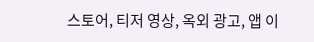스토어, 티저 영상, 옥외 광고, 앱 이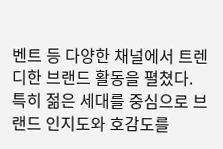벤트 등 다양한 채널에서 트렌디한 브랜드 활동을 펼쳤다. 특히 젊은 세대를 중심으로 브랜드 인지도와 호감도를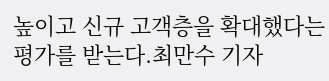높이고 신규 고객층을 확대했다는 평가를 받는다.최만수 기자